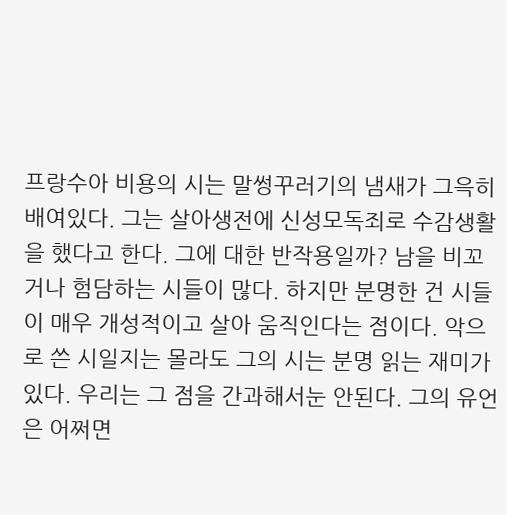프랑수아 비용의 시는 말썽꾸러기의 냄새가 그윽히 배여있다. 그는 살아생전에 신성모독죄로 수감생활을 했다고 한다. 그에 대한 반작용일까? 남을 비꼬거나 험담하는 시들이 많다. 하지만 분명한 건 시들이 매우 개성적이고 살아 움직인다는 점이다. 악으로 쓴 시일지는 몰라도 그의 시는 분명 읽는 재미가 있다. 우리는 그 점을 간과해서눈 안된다. 그의 유언은 어쩌면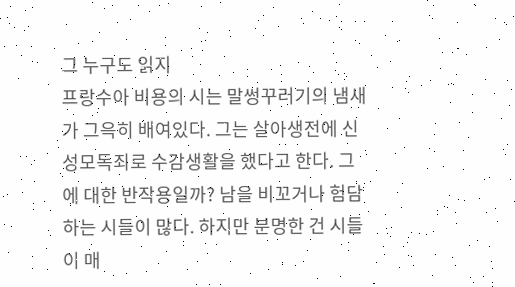그 누구도 읽지
프랑수아 비용의 시는 말썽꾸러기의 냄새가 그윽히 배여있다. 그는 살아생전에 신성모독죄로 수감생활을 했다고 한다. 그에 대한 반작용일까? 남을 비꼬거나 험담하는 시들이 많다. 하지만 분명한 건 시들이 매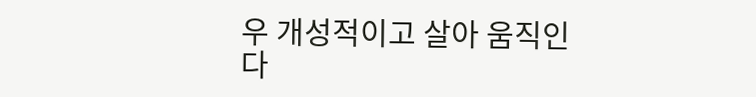우 개성적이고 살아 움직인다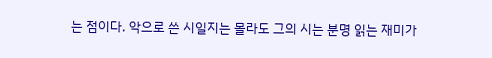는 점이다. 악으로 쓴 시일지는 몰라도 그의 시는 분명 읽는 재미가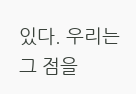있다. 우리는 그 점을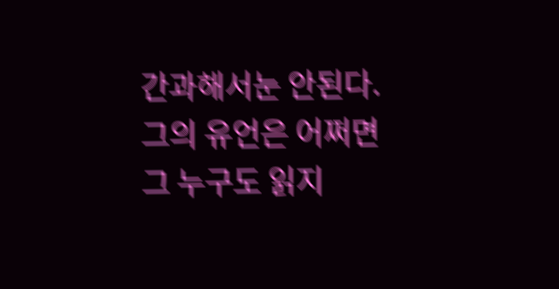간과해서눈 안된다. 그의 유언은 어쩌면 그 누구도 읽지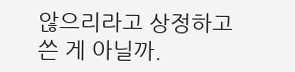않으리라고 상정하고 쓴 게 아닐까.